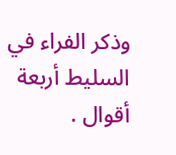وذكر الفراء في السليط أربعة أقوال .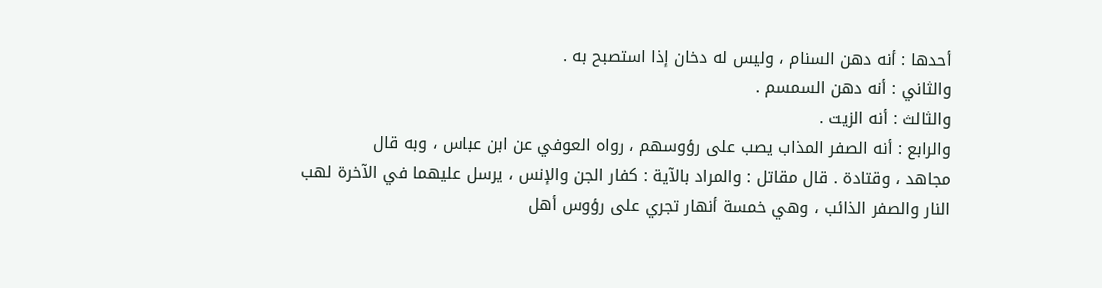أحدها : أنه دهن السنام ، وليس له دخان إذا استصبح به .
والثاني : أنه دهن السمسم .
والثالث : أنه الزيت .
والرابع : أنه الصفر المذاب يصب على رؤوسهم ، رواه العوفي عن ابن عباس ، وبه قال
مجاهد ، وقتادة . قال مقاتل : والمراد بالآية : كفار الجن والإنس ، يرسل عليهما في الآخرة لهب
النار والصفر الذائب ، وهي خمسة أنهار تجري على رؤوس أهل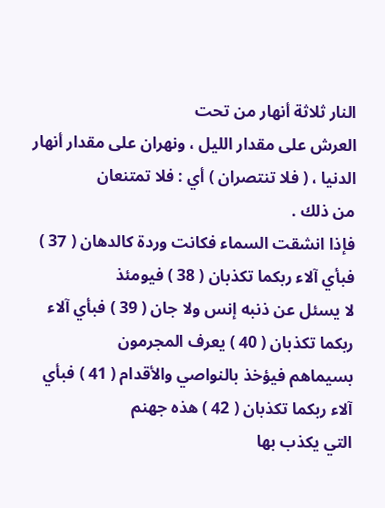النار ثلاثة أنهار من تحت
العرش على مقدار الليل ، ونهران على مقدار أنهار الدنيا ، ( فلا تنتصران ) أي : فلا تمتنعان
من ذلك .
فإذا انشقت السماء فكانت وردة كالدهان ( 37 ) فبأي آلاء ربكما تكذبان ( 38 ) فيومئذ
لا يسئل عن ذنبه إنس ولا جان ( 39 ) فبأي آلاء ربكما تكذبان ( 40 ) يعرف المجرمون
بسيماهم فيؤخذ بالنواصي والأقدام ( 41 ) فبأي آلاء ربكما تكذبان ( 42 ) هذه جهنم
التي يكذب بها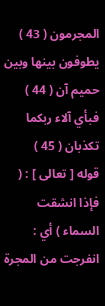المجرمون ( 43 ) يطوفون بينها وبين حميم آن ( 44 ) فبأي آلاء ربكما تكذبان ( 45 )
قوله [ تعالى ] : ( فإذا انشقت السماء ) أي : انفرجت من المجرة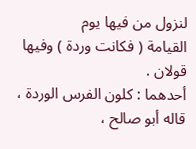لنزول من فيها يوم
القيامة ( فكانت وردة ) وفيها قولان .
أحدهما : كلون الفرس الوردة ، قاله أبو صالح ،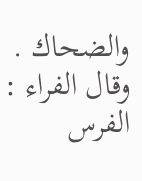والضحاك . وقال الفراء : الفرس